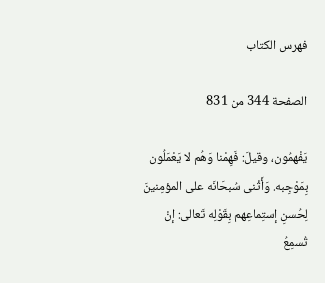فهرس الكتاب

الصفحة 344 من 831

يَفْهمُون، وقيلَ: فَهِمْنا وَهُم لا يَعْمَلُون بِمَوْجِبه. وَأَثْنى سُبحَانَه على المؤمِنينَ لِحُسنِ إستِماعِهم بِقَوْلِه تَعالى: إنْ تُسمِعُ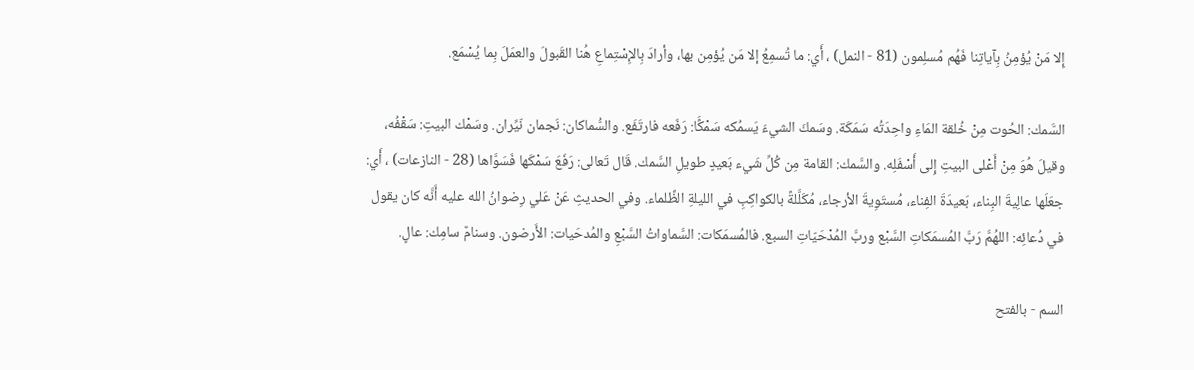إِلا مَنْ يُؤمِنُ بِآياتِنا فَهُم مُسلِمون (81 - النمل) ، أَي: ما تُسمِعُ إلا مَن يُؤمِن بها، وأرادَ بِالإِسْتِماعِ هُنا القَبولَ والعمَلَ بِما يُسْمَع.

السَّمك: الحُوت مِنْ خُلقة المَاءِ واحِدَتُه سَمَكَة. وسَمكَ الشيءَ يَسمُكه سَمْكًَا: رَفَعه فارتَفَع. والسُّماكان: نَجمان نّيِّران. وسَمْك البيتِ: سَقْفُه، وقيلَ هُوَ مِنْ أَعْلى البيتِ إِلى أَسْفَلِه. والسَّمك: القامة مِن كُلِّ شَيء بَعيدٍ طويلِ السَّمك. قَال تَعالى: رَفَعَ سَمْكَها فَسَوَّاها (28 - النازعات) ، أَي: جعَلَها عالِيةَ البِناء، بَعيدَةَ الفِناء، مُستَوِيةَ الأرجاء، مُكَلَّلةً بالكواكِبِ في الليلةِ الظَّلماء. وفي الحديثِ عَنْ عَلي رِضوانُ الله عليه أَنَّه كان يقول في دُعائِه: اللهُمَّ رَبَّ المُسمَكاتِ السَّبْع وربَّ المُدْحَيّاتِ السبع. فالمُسمَكات: السَّماواتُ السَّبْعِ والمُدحَيات: الأَرضون. وسنامٌ سامِك: عالٍ.

السم - بالفتح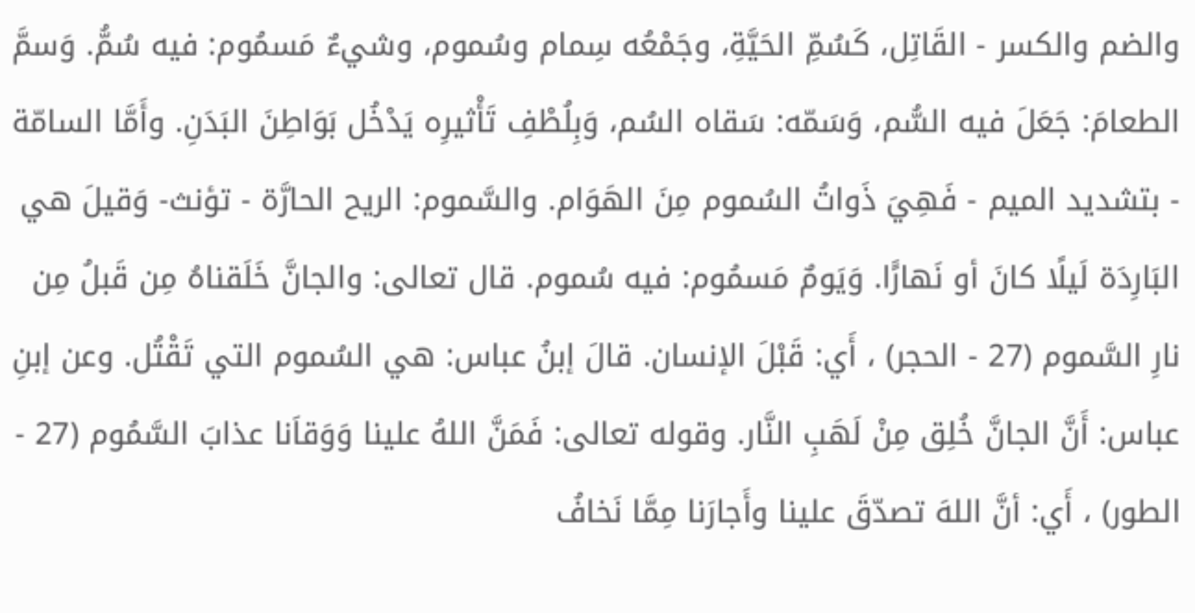والضم والكسر - القَاتِل، كَسُمِّ الحَيَّةِ، وجَمْعُه سِمام وسُموم، وشيءٌ مَسمُوم: فيه سُمُّ. وَسمَّ الطعامَ: جَعَلَ فيه السُّم، وَسَمّه: سَقاه السُم، وَبِلُطْفِ تَأْثيرِه يَدْخُل بَوَاطِنَ البَدَنِ. وأَمَّا السامّة - بتشديد الميم - فَهِيَ ذَواتُ السُموم مِنَ الهَوَام. والسَّموم: الريح الحارَّة - تؤنث- وَقيلَ هي البَارِدَة لَيلًا كانَ أو نَهارًَا. وَيَومٌ مَسمُوم: فيه سُموم. قال تعالى: والجانَّ خَلَقناهُ مِن قَبلُ مِن نارِ السَّموم (27 - الحجر) ، أَي: قَبْلَ الإنسان. قالَ إبنُ عباس: هي السُموم التي تَقْتُل. وعن إبنِ عباس: أَنَّ الجانَّ خُلِق مِنْ لَهَبِ النَّار. وقوله تعالى: فَمَنَّ اللهُ علينا وَوَقاَنا عذابَ السَّمُوم (27 - الطور) ، أَي: أنَّ اللهَ تصدّقَ علينا وأَجارَنا مِمَّا نَخافُ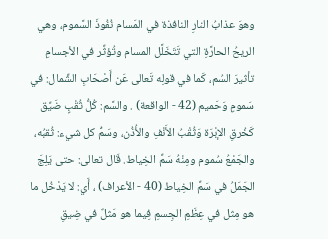وهوَ عذابُ النارِ النافذة في المَسام نُفُوذَ السَّموم، وهي الريحُ الحارَّةِ التي تَتَخَلَّل المسام وتُؤثِّر في الأجسامِ تأثيرَ السُم، كَما في قولِه تَعالى عَن أَصْحَابِ الشِّمال: في سَمومٍ وَحَميم (42 - الواقعة) . والسَّم: كُلُّ ثُقْبٍ ضَيِّق كَخُرقِ الإبْرَة وَثُقْبُ الأَنْفِ والأُذُن، وسَمُّ كل شيء: ثُقبُه، والجَمْعُ سُموم ومِنْهُ سَمِّ الخِياط. قَال تعالى: حتى يَلِجَ الجَمَلُ في سَمِّ الخِياط (40 - الأعراف) ، أَي: لا يَدْخُل ما هو مِثل في عِظَمِ الجِسمِ فِيما هو مَثلٌ في ضِيقِ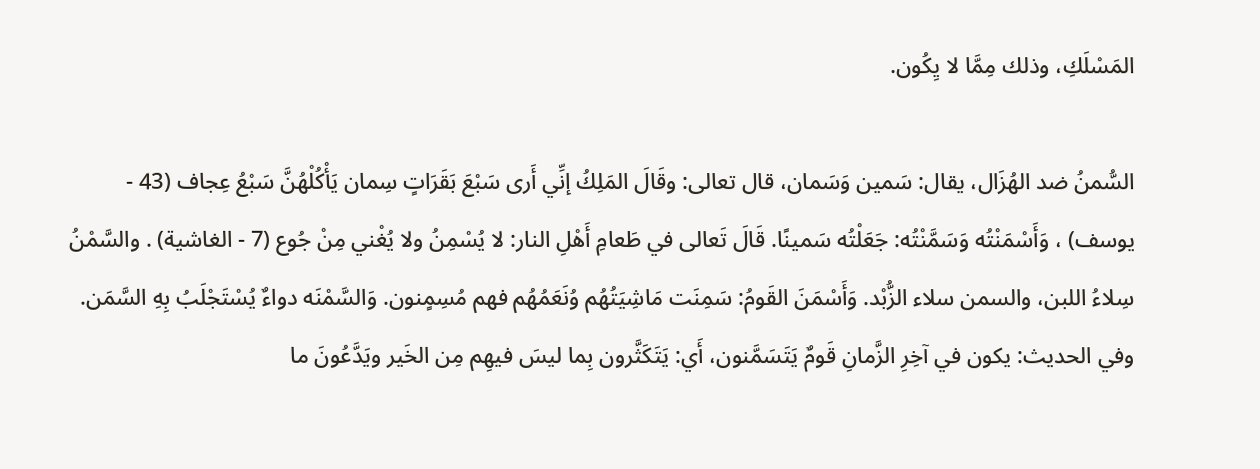المَسْلَكِ، وذلك مِمَّا لا يِكُون.

السُّمنُ ضد الهُزَال، يقال: سَمين وَسَمان، قال تعالى: وقَالَ المَلِكُ إنِّي أَرى سَبْعَ بَقَرَاتٍ سِمان يَأْكُلْهُنَّ سَبْعُ عِجاف (43 - يوسف) ، وَأَسْمَنْتُه وَسَمَّنْتُه: جَعَلْتُه سَمينًا. قَالَ تَعالى في طَعامِ أَهْلِ النار: لا يُسْمِنُ ولا يُغْني مِنْ جُوع (7 - الغاشية) . والسَّمْنُ سِلاءُ اللبن، والسمن سلاء الزُّبْد. وَأَسْمَنَ القَومُ: سَمِنَت مَاشِيَتُهُم وُنَعَمُهُم فهم مُسِمٍنون. وَالسَّمْنَه دواءٌ يُسْتَجْلَبُ بِهِ السَّمَن. وفي الحديث: يكون في آخِرِ الزَّمانِ قَومٌ يَتَسَمَّنون، أَي: يَتَكَثَّرون بِما ليسَ فيهِم مِن الخَير ويَدَّعُونَ ما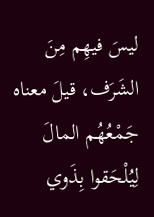ليسَ فيهِم مِنَ الشَرَف، قيلَ معناه جَمْعُهُم المالَ لِيُلْحَقوا بِذَوي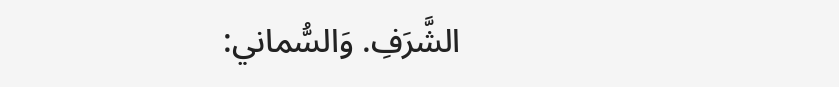الشَّرَفِ. وَالسُّماني: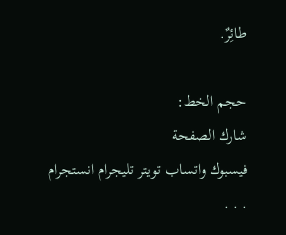طائِرٌ.

حجم الخط:
شارك الصفحة
فيسبوك واتساب تويتر تليجرام انستجرام
. . .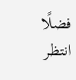فضلًا انتظر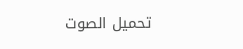تحميل الصوت